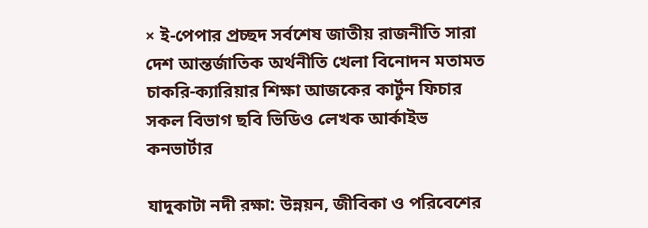× ই-পেপার প্রচ্ছদ সর্বশেষ জাতীয় রাজনীতি সারা দেশ আন্তর্জাতিক অর্থনীতি খেলা বিনোদন মতামত চাকরি-ক্যারিয়ার শিক্ষা আজকের কার্টুন ফিচার সকল বিভাগ ছবি ভিডিও লেখক আর্কাইভ কনভার্টার

যাদুকাটা নদী রক্ষা: উন্নয়ন, জীবিকা ও পরিবেশের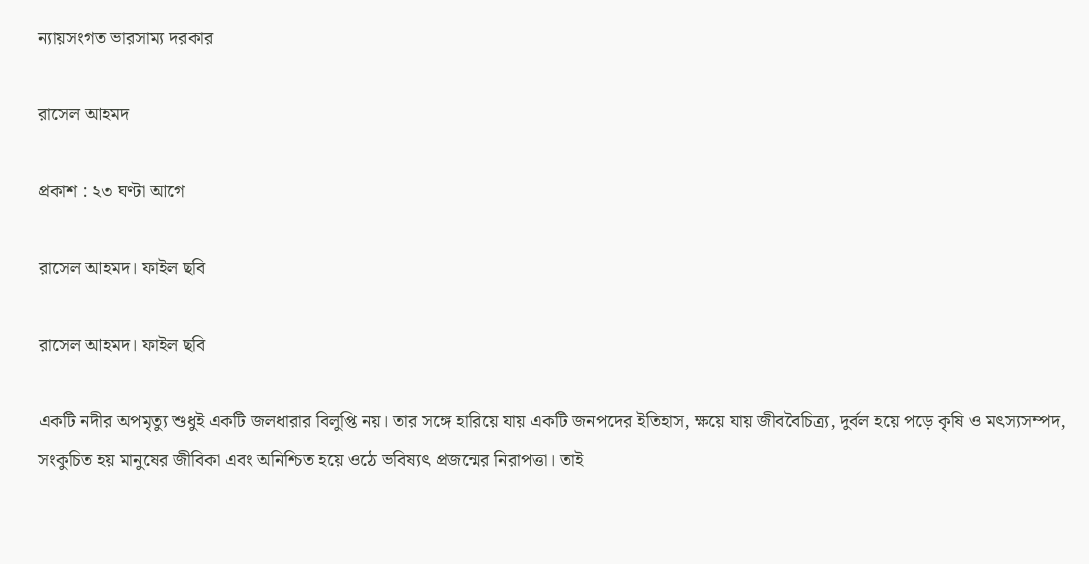ন্যায়সংগত ভারসাম্য দরকার

রাসেল আহমদ

প্রকাশ : ২৩ ঘণ্টা আগে

রাসেল আহমদ। ফাইল ছবি

রাসেল আহমদ। ফাইল ছবি

একটি নদীর অপমৃত্যু শুধুই একটি জলধারার বিলুপ্তি নয়। তার সঙ্গে হারিয়ে যায় একটি জনপদের ইতিহাস, ক্ষয়ে যায় জীববৈচিত্র্য, দুর্বল হয়ে পড়ে কৃষি ও মৎস্যসম্পদ, সংকুচিত হয় মানুষের জীবিকা এবং অনিশ্চিত হয়ে ওঠে ভবিষ্যৎ প্রজন্মের নিরাপত্তা। তাই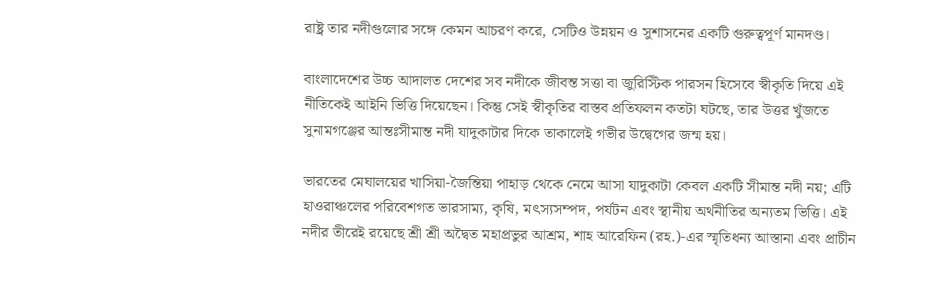রাষ্ট্র তার নদীগুলোর সঙ্গে কেমন আচরণ করে, সেটিও উন্নয়ন ও সুশাসনের একটি গুরুত্বপূর্ণ মানদণ্ড।

বাংলাদেশের উচ্চ আদালত দেশের সব নদীকে জীবন্ত সত্তা বা জুরিস্টিক পারসন হিসেবে স্বীকৃতি দিয়ে এই নীতিকেই আইনি ভিত্তি দিয়েছেন। কিন্তু সেই স্বীকৃতির বাস্তব প্রতিফলন কতটা ঘটছে, তার উত্তর খুঁজতে সুনামগঞ্জের আন্তঃসীমান্ত নদী যাদুকাটার দিকে তাকালেই গভীর উদ্বেগের জন্ম হয়।

ভারতের মেঘালয়ের খাসিয়া-জৈন্তিয়া পাহাড় থেকে নেমে আসা যাদুকাটা কেবল একটি সীমান্ত নদী নয়; এটি হাওরাঞ্চলের পরিবেশগত ভারসাম্য, কৃষি, মৎস্যসম্পদ, পর্যটন এবং স্থানীয় অর্থনীতির অন্যতম ভিত্তি। এই নদীর তীরেই রয়েছে শ্রী শ্রী অদ্বৈত মহাপ্রভুর আশ্রম, শাহ আরেফিন (রহ.)-এর স্মৃতিধন্য আস্তানা এবং প্রাচীন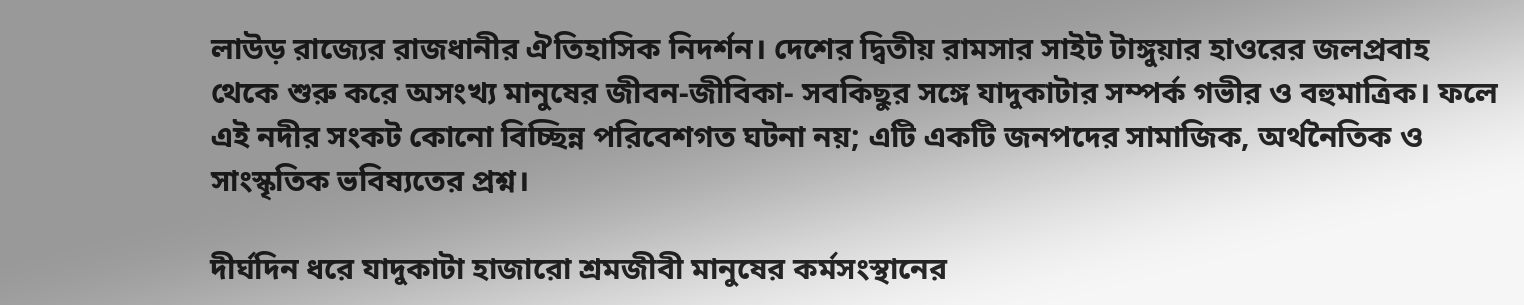লাউড় রাজ্যের রাজধানীর ঐতিহাসিক নিদর্শন। দেশের দ্বিতীয় রামসার সাইট টাঙ্গুয়ার হাওরের জলপ্রবাহ থেকে শুরু করে অসংখ্য মানুষের জীবন-জীবিকা- সবকিছুর সঙ্গে যাদুকাটার সম্পর্ক গভীর ও বহুমাত্রিক। ফলে এই নদীর সংকট কোনো বিচ্ছিন্ন পরিবেশগত ঘটনা নয়; এটি একটি জনপদের সামাজিক, অর্থনৈতিক ও সাংস্কৃতিক ভবিষ্যতের প্রশ্ন।

দীর্ঘদিন ধরে যাদুকাটা হাজারো শ্রমজীবী মানুষের কর্মসংস্থানের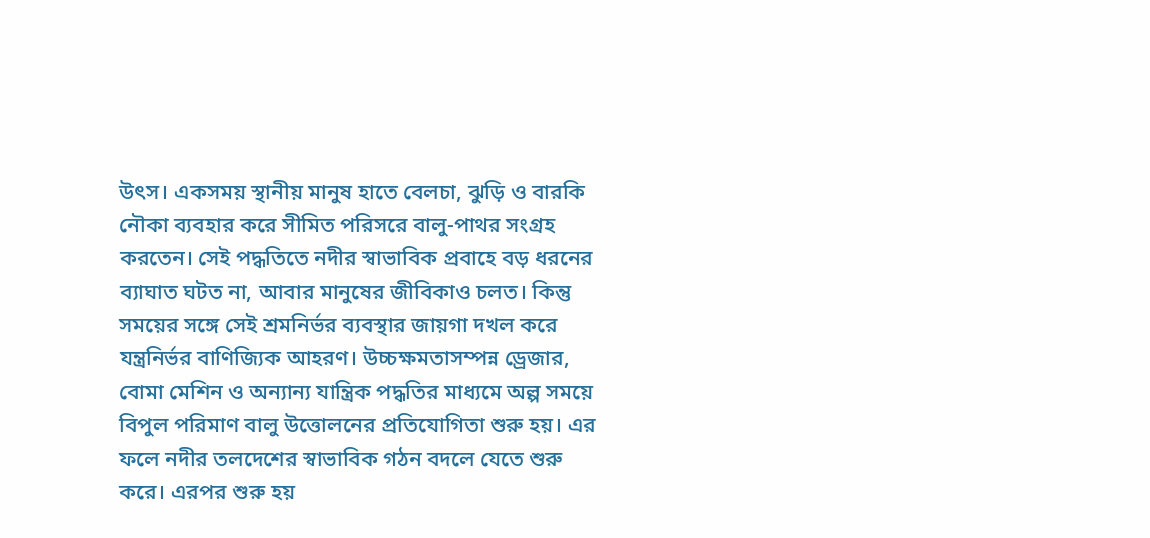উৎস। একসময় স্থানীয় মানুষ হাতে বেলচা, ঝুড়ি ও বারকি নৌকা ব্যবহার করে সীমিত পরিসরে বালু-পাথর সংগ্রহ করতেন। সেই পদ্ধতিতে নদীর স্বাভাবিক প্রবাহে বড় ধরনের ব্যাঘাত ঘটত না, আবার মানুষের জীবিকাও চলত। কিন্তু সময়ের সঙ্গে সেই শ্রমনির্ভর ব্যবস্থার জায়গা দখল করে যন্ত্রনির্ভর বাণিজ্যিক আহরণ। উচ্চক্ষমতাসম্পন্ন ড্রেজার, বোমা মেশিন ও অন্যান্য যান্ত্রিক পদ্ধতির মাধ্যমে অল্প সময়ে বিপুল পরিমাণ বালু উত্তোলনের প্রতিযোগিতা শুরু হয়। এর ফলে নদীর তলদেশের স্বাভাবিক গঠন বদলে যেতে শুরু করে। এরপর শুরু হয়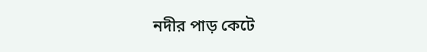নদীর পাড় কেটে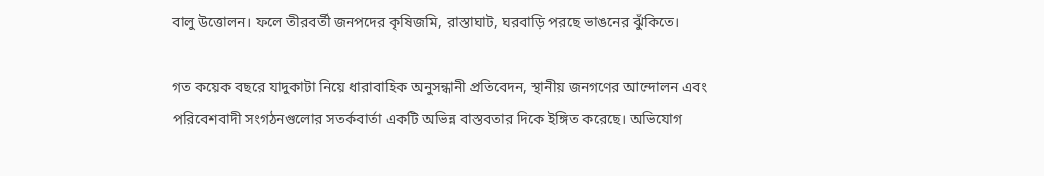বালু উত্তোলন। ফলে তীরবর্তী জনপদের কৃষিজমি, রাস্তাঘাট, ঘরবাড়ি পরছে ভাঙনের ঝুঁকিতে।

গত কয়েক বছরে যাদুকাটা নিয়ে ধারাবাহিক অনুসন্ধানী প্রতিবেদন, স্থানীয় জনগণের আন্দোলন এবং পরিবেশবাদী সংগঠনগুলোর সতর্কবার্তা একটি অভিন্ন বাস্তবতার দিকে ইঙ্গিত করেছে। অভিযোগ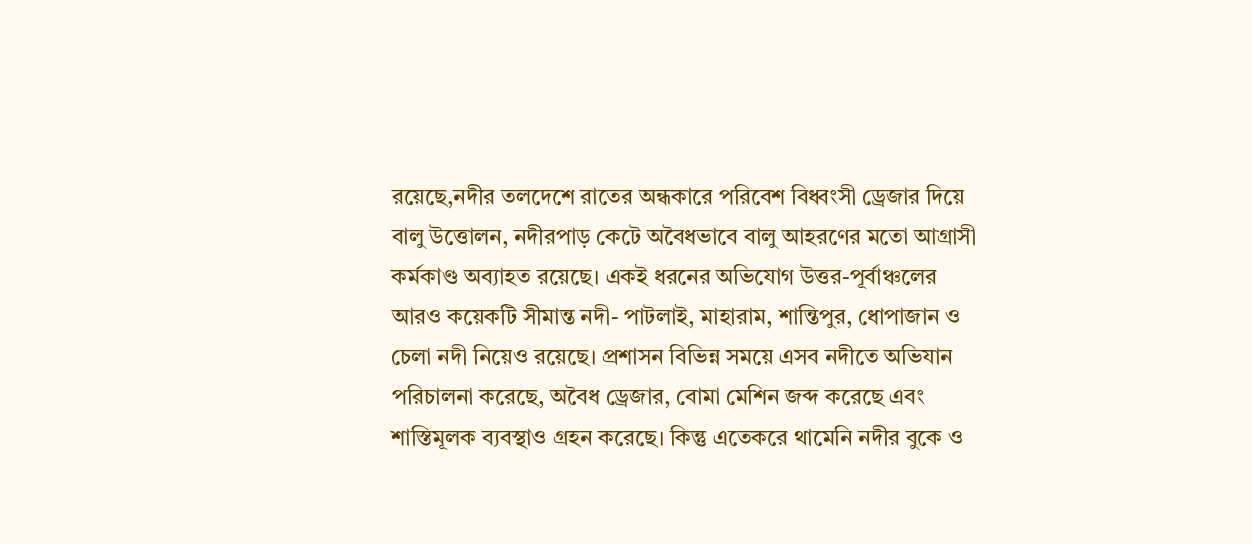রয়েছে,নদীর তলদেশে রাতের অন্ধকারে পরিবেশ বিধ্বংসী ড্রেজার দিয়ে বালু উত্তোলন, নদীরপাড় কেটে অবৈধভাবে বালু আহরণের মতো আগ্রাসী কর্মকাণ্ড অব্যাহত রয়েছে। একই ধরনের অভিযোগ উত্তর-পূর্বাঞ্চলের আরও কয়েকটি সীমান্ত নদী- পাটলাই, মাহারাম, শান্তিপুর, ধোপাজান ও চেলা নদী নিয়েও রয়েছে। প্রশাসন বিভিন্ন সময়ে এসব নদীতে অভিযান পরিচালনা করেছে, অবৈধ ড্রেজার, বোমা মেশিন জব্দ করেছে এবং শাস্তিমূলক ব্যবস্থাও গ্রহন করেছে। কিন্তু এতেকরে থামেনি নদীর বুকে ও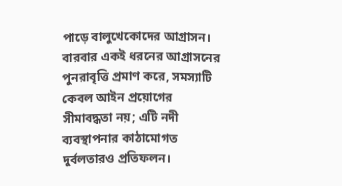পাড়ে বালুখেকোদের আগ্রাসন। বারবার একই ধরনের আগ্রাসনের পুনরাবৃত্তি প্রমাণ করে, সমস্যাটি কেবল আইন প্রয়োগের সীমাবদ্ধতা নয়; এটি নদী ব্যবস্থাপনার কাঠামোগত দুর্বলতারও প্রতিফলন।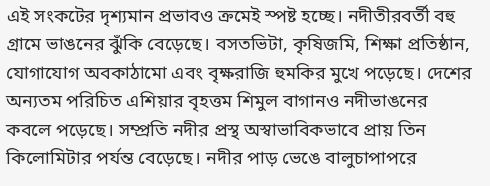এই সংকটের দৃশ্যমান প্রভাবও ক্রমেই স্পষ্ট হচ্ছে। নদীতীরবর্তী বহু গ্রামে ভাঙনের ঝুঁকি বেড়েছে। বসতভিটা, কৃষিজমি, শিক্ষা প্রতিষ্ঠান, যোগাযোগ অবকাঠামো এবং বৃক্ষরাজি হুমকির মুখে পড়েছে। দেশের অন্যতম পরিচিত এশিয়ার বৃহত্তম শিমুল বাগানও নদীভাঙনের কবলে পড়েছে। সম্প্রতি নদীর প্রস্থ অস্বাভাবিকভাবে প্রায় তিন কিলোমিটার পর্যন্ত বেড়েছে। নদীর পাড় ভেঙে বালুচাপাপরে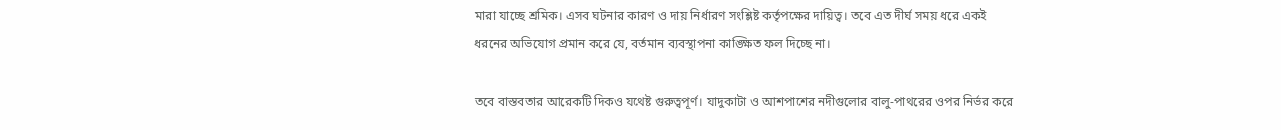মারা যাচ্ছে শ্রমিক। এসব ঘটনার কারণ ও দায় নির্ধারণ সংশ্লিষ্ট কর্তৃপক্ষের দায়িত্ব। তবে এত দীর্ঘ সময় ধরে একই ধরনের অভিযোগ প্রমান করে যে, বর্তমান ব্যবস্থাপনা কাঙ্ক্ষিত ফল দিচ্ছে না।

তবে বাস্তবতার আরেকটি দিকও যথেষ্ট গুরুত্বপূর্ণ। যাদুকাটা ও আশপাশের নদীগুলোর বালু-পাথরের ওপর নির্ভর করে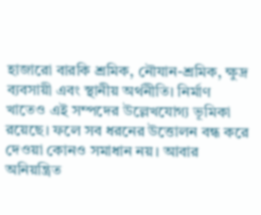হাজারো বারকি শ্রমিক, নৌযান-শ্রমিক, ক্ষুদ্র ব্যবসায়ী এবং স্থানীয় অর্থনীতি। নির্মাণ খাতেও এই সম্পদের উল্লেখযোগ্য ভূমিকা রয়েছে। ফলে সব ধরনের উত্তোলন বন্ধ করে দেওয়া কোনও সমাধান নয়। আবার অনিয়ন্ত্রিত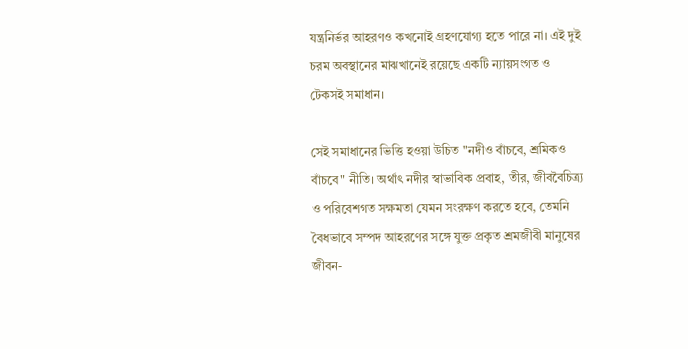যন্ত্রনির্ভর আহরণও কখনোই গ্রহণযোগ্য হতে পারে না। এই দুই চরম অবস্থানের মাঝখানেই রয়েছে একটি ন্যায়সংগত ও টেকসই সমাধান।

সেই সমাধানের ভিত্তি হওয়া উচিত "নদীও বাঁচবে, শ্রমিকও বাঁচবে" নীতি। অর্থাৎ নদীর স্বাভাবিক প্রবাহ, তীর, জীববৈচিত্র্য ও পরিবেশগত সক্ষমতা যেমন সংরক্ষণ করতে হবে, তেমনি বৈধভাবে সম্পদ আহরণের সঙ্গে যুক্ত প্রকৃত শ্রমজীবী মানুষের জীবন-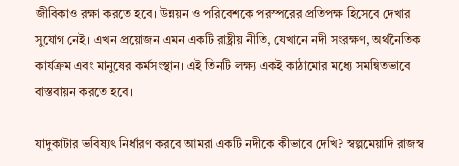জীবিকাও রক্ষা করতে হবে। উন্নয়ন ও পরিবেশকে পরস্পরের প্রতিপক্ষ হিসেবে দেখার সুযোগ নেই। এখন প্রয়োজন এমন একটি রাষ্ট্রীয় নীতি, যেখানে নদী সংরক্ষণ, অর্থনৈতিক কার্যক্রম এবং মানুষের কর্মসংস্থান। এই তিনটি লক্ষ্য একই কাঠামোর মধ্যে সমন্বিতভাবে বাস্তবায়ন করতে হবে।

যাদুকাটার ভবিষ্যৎ নির্ধারণ করবে আমরা একটি নদীকে কীভাবে দেখি? স্বল্পমেয়াদি রাজস্ব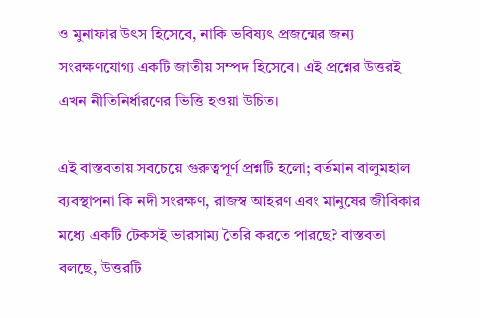ও মুনাফার উৎস হিসেবে, নাকি ভবিষ্যৎ প্রজন্মের জন্য সংরক্ষণযোগ্য একটি জাতীয় সম্পদ হিসেবে। এই প্রশ্নের উত্তরই এখন নীতিনির্ধারণের ভিত্তি হওয়া উচিত।

এই বাস্তবতায় সবচেয়ে গুরুত্বপূর্ণ প্রশ্নটি হলো; বর্তমান বালুমহাল ব্যবস্থাপনা কি নদী সংরক্ষণ, রাজস্ব আহরণ এবং মানুষের জীবিকার মধ্যে একটি টেকসই ভারসাম্য তৈরি করতে পারছে? বাস্তবতা বলছে, উত্তরটি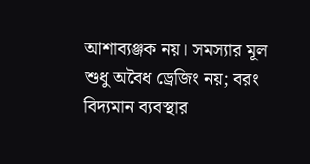আশাব্যঞ্জক নয়। সমস্যার মূল শুধু অবৈধ ড্রেজিং নয়; বরং বিদ্যমান ব্যবস্থার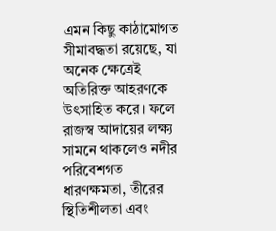এমন কিছু কাঠামোগত সীমাবদ্ধতা রয়েছে, যা অনেক ক্ষেত্রেই অতিরিক্ত আহরণকে উৎসাহিত করে। ফলে রাজস্ব আদায়ের লক্ষ্য সামনে থাকলেও নদীর পরিবেশগত ধারণক্ষমতা, তীরের স্থিতিশীলতা এবং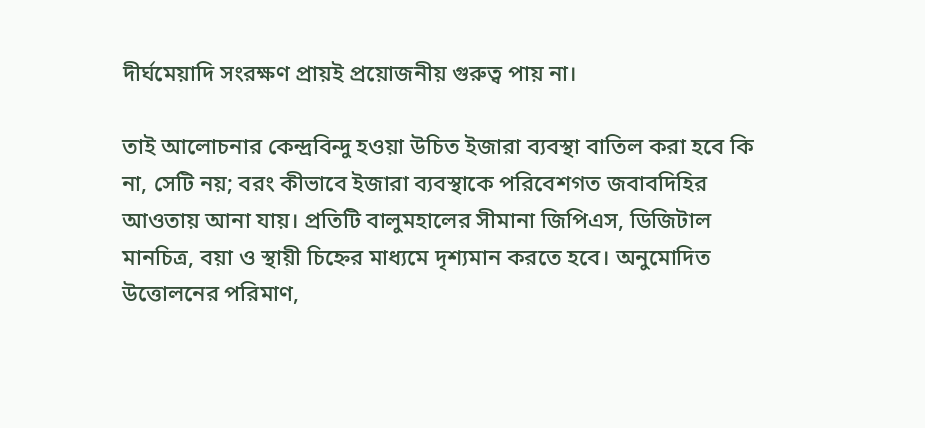দীর্ঘমেয়াদি সংরক্ষণ প্রায়ই প্রয়োজনীয় গুরুত্ব পায় না।

তাই আলোচনার কেন্দ্রবিন্দু হওয়া উচিত ইজারা ব্যবস্থা বাতিল করা হবে কি না, সেটি নয়; বরং কীভাবে ইজারা ব্যবস্থাকে পরিবেশগত জবাবদিহির আওতায় আনা যায়। প্রতিটি বালুমহালের সীমানা জিপিএস, ডিজিটাল মানচিত্র, বয়া ও স্থায়ী চিহ্নের মাধ্যমে দৃশ্যমান করতে হবে। অনুমোদিত উত্তোলনের পরিমাণ,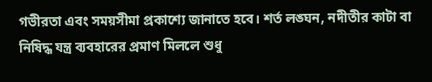গভীরতা এবং সময়সীমা প্রকাশ্যে জানাতে হবে। শর্ত লঙ্ঘন, নদীতীর কাটা বা নিষিদ্ধ যন্ত্র ব্যবহারের প্রমাণ মিললে শুধু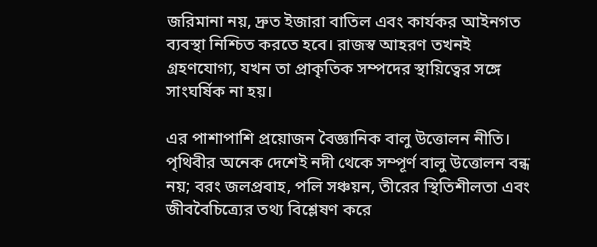জরিমানা নয়, দ্রুত ইজারা বাতিল এবং কার্যকর আইনগত ব্যবস্থা নিশ্চিত করতে হবে। রাজস্ব আহরণ তখনই গ্রহণযোগ্য, যখন তা প্রাকৃতিক সম্পদের স্থায়িত্বের সঙ্গে সাংঘর্ষিক না হয়।

এর পাশাপাশি প্রয়োজন বৈজ্ঞানিক বালু উত্তোলন নীতি। পৃথিবীর অনেক দেশেই নদী থেকে সম্পূর্ণ বালু উত্তোলন বন্ধ নয়; বরং জলপ্রবাহ, পলি সঞ্চয়ন, তীরের স্থিতিশীলতা এবং জীববৈচিত্র্যের তথ্য বিশ্লেষণ করে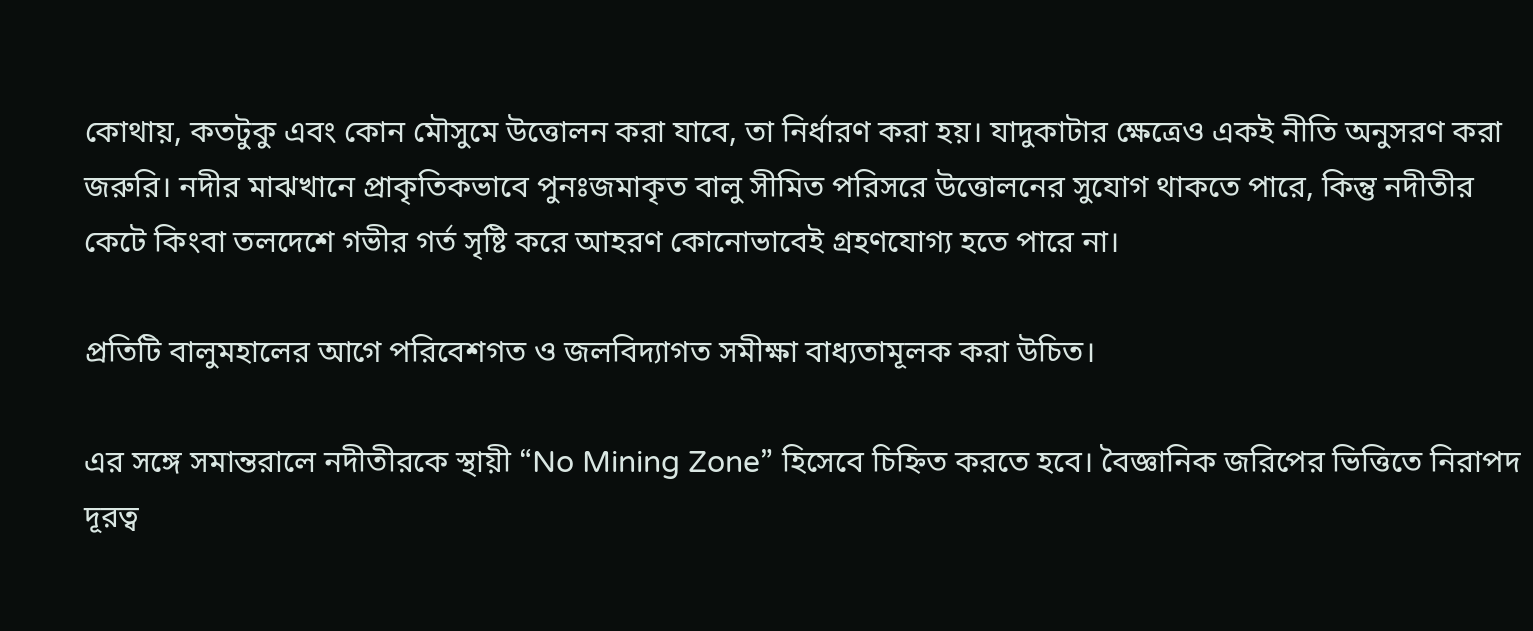কোথায়, কতটুকু এবং কোন মৌসুমে উত্তোলন করা যাবে, তা নির্ধারণ করা হয়। যাদুকাটার ক্ষেত্রেও একই নীতি অনুসরণ করা জরুরি। নদীর মাঝখানে প্রাকৃতিকভাবে পুনঃজমাকৃত বালু সীমিত পরিসরে উত্তোলনের সুযোগ থাকতে পারে, কিন্তু নদীতীর কেটে কিংবা তলদেশে গভীর গর্ত সৃষ্টি করে আহরণ কোনোভাবেই গ্রহণযোগ্য হতে পারে না।

প্রতিটি বালুমহালের আগে পরিবেশগত ও জলবিদ্যাগত সমীক্ষা বাধ্যতামূলক করা উচিত।

এর সঙ্গে সমান্তরালে নদীতীরকে স্থায়ী “No Mining Zone” হিসেবে চিহ্নিত করতে হবে। বৈজ্ঞানিক জরিপের ভিত্তিতে নিরাপদ দূরত্ব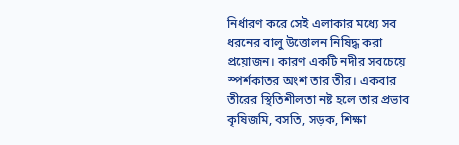নির্ধারণ করে সেই এলাকার মধ্যে সব ধরনের বালু উত্তোলন নিষিদ্ধ করা প্রয়োজন। কারণ একটি নদীর সবচেয়ে স্পর্শকাতর অংশ তার তীর। একবার তীরের স্থিতিশীলতা নষ্ট হলে তার প্রভাব কৃষিজমি, বসতি, সড়ক, শিক্ষা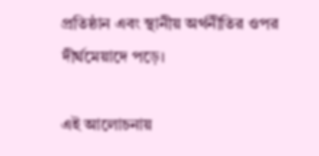প্রতিষ্ঠান এবং স্থানীয় অর্থনীতির ওপর দীর্ঘমেয়াদে পড়ে।

এই আলোচনায়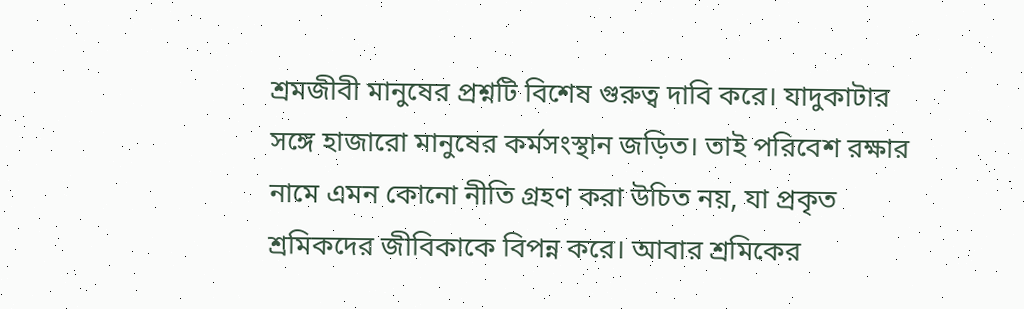শ্রমজীবী মানুষের প্রশ্নটি বিশেষ গুরুত্ব দাবি করে। যাদুকাটার সঙ্গে হাজারো মানুষের কর্মসংস্থান জড়িত। তাই পরিবেশ রক্ষার নামে এমন কোনো নীতি গ্রহণ করা উচিত নয়, যা প্রকৃত শ্রমিকদের জীবিকাকে বিপন্ন করে। আবার শ্রমিকের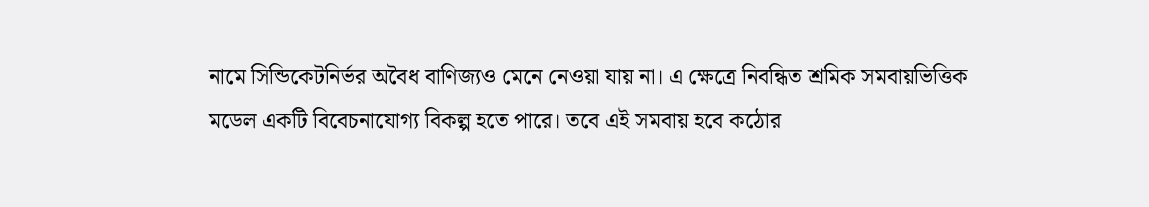নামে সিন্ডিকেটনির্ভর অবৈধ বাণিজ্যও মেনে নেওয়া যায় না। এ ক্ষেত্রে নিবন্ধিত শ্রমিক সমবায়ভিত্তিক মডেল একটি বিবেচনাযোগ্য বিকল্প হতে পারে। তবে এই সমবায় হবে কঠোর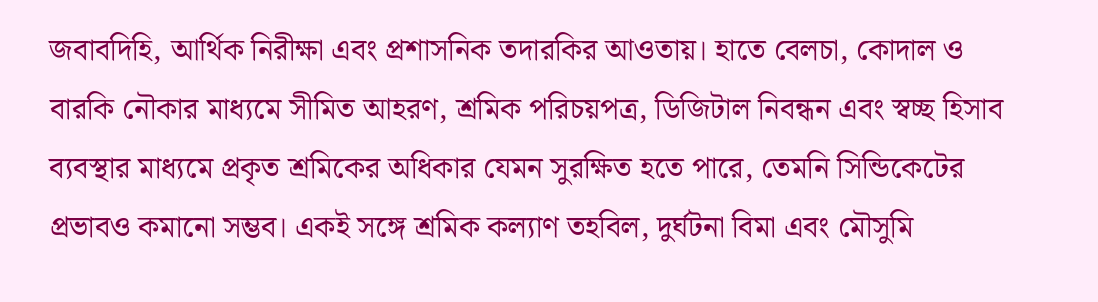জবাবদিহি, আর্থিক নিরীক্ষা এবং প্রশাসনিক তদারকির আওতায়। হাতে বেলচা, কোদাল ও বারকি নৌকার মাধ্যমে সীমিত আহরণ, শ্রমিক পরিচয়পত্র, ডিজিটাল নিবন্ধন এবং স্বচ্ছ হিসাব ব্যবস্থার মাধ্যমে প্রকৃত শ্রমিকের অধিকার যেমন সুরক্ষিত হতে পারে, তেমনি সিন্ডিকেটের প্রভাবও কমানো সম্ভব। একই সঙ্গে শ্রমিক কল্যাণ তহবিল, দুর্ঘটনা বিমা এবং মৌসুমি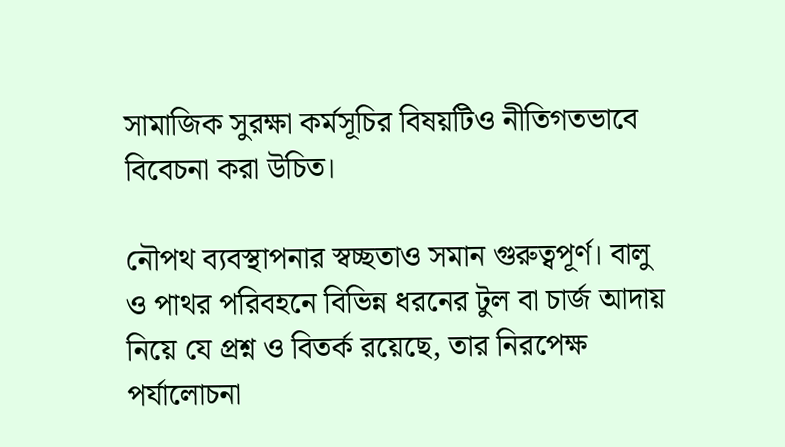সামাজিক সুরক্ষা কর্মসূচির বিষয়টিও নীতিগতভাবে বিবেচনা করা উচিত।

নৌপথ ব্যবস্থাপনার স্বচ্ছতাও সমান গুরুত্বপূর্ণ। বালু ও পাথর পরিবহনে বিভিন্ন ধরনের টুল বা চার্জ আদায় নিয়ে যে প্রশ্ন ও বিতর্ক রয়েছে, তার নিরপেক্ষ পর্যালোচনা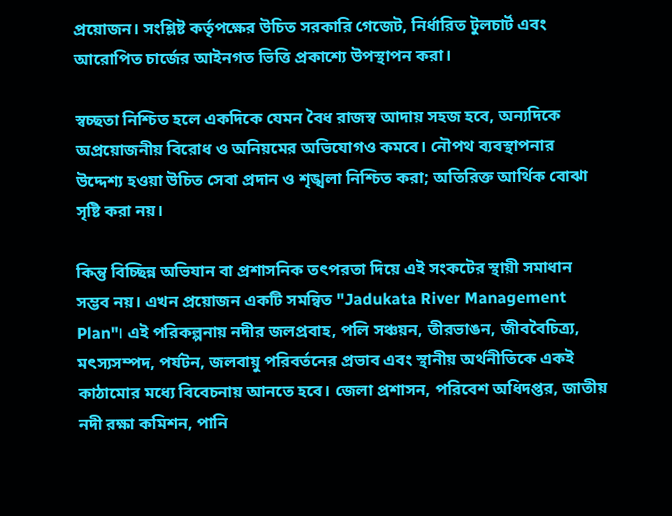প্রয়োজন। সংশ্লিষ্ট কর্তৃপক্ষের উচিত সরকারি গেজেট, নির্ধারিত টুলচার্ট এবং আরোপিত চার্জের আইনগত ভিত্তি প্রকাশ্যে উপস্থাপন করা।

স্বচ্ছতা নিশ্চিত হলে একদিকে যেমন বৈধ রাজস্ব আদায় সহজ হবে, অন্যদিকে অপ্রয়োজনীয় বিরোধ ও অনিয়মের অভিযোগও কমবে। নৌপথ ব্যবস্থাপনার উদ্দেশ্য হওয়া উচিত সেবা প্রদান ও শৃঙ্খলা নিশ্চিত করা; অতিরিক্ত আর্থিক বোঝা সৃষ্টি করা নয়।

কিন্তু বিচ্ছিন্ন অভিযান বা প্রশাসনিক তৎপরতা দিয়ে এই সংকটের স্থায়ী সমাধান সম্ভব নয়। এখন প্রয়োজন একটি সমন্বিত "Jadukata River Management Plan"। এই পরিকল্পনায় নদীর জলপ্রবাহ, পলি সঞ্চয়ন, তীরভাঙন, জীববৈচিত্র্য, মৎস্যসম্পদ, পর্যটন, জলবায়ু পরিবর্তনের প্রভাব এবং স্থানীয় অর্থনীতিকে একই কাঠামোর মধ্যে বিবেচনায় আনতে হবে। জেলা প্রশাসন, পরিবেশ অধিদপ্তর, জাতীয় নদী রক্ষা কমিশন, পানি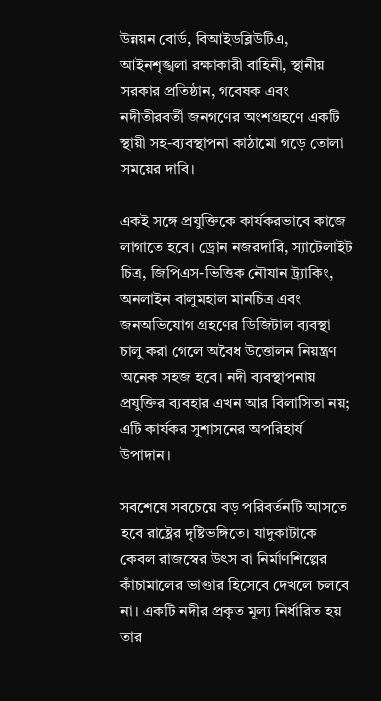উন্নয়ন বোর্ড, বিআইডব্লিউটিএ, আইনশৃঙ্খলা রক্ষাকারী বাহিনী, স্থানীয় সরকার প্রতিষ্ঠান, গবেষক এবং নদীতীরবর্তী জনগণের অংশগ্রহণে একটি স্থায়ী সহ-ব্যবস্থাপনা কাঠামো গড়ে তোলা সময়ের দাবি।

একই সঙ্গে প্রযুক্তিকে কার্যকরভাবে কাজে লাগাতে হবে। ড্রোন নজরদারি, স্যাটেলাইট চিত্র, জিপিএস-ভিত্তিক নৌযান ট্র্যাকিং, অনলাইন বালুমহাল মানচিত্র এবং জনঅভিযোগ গ্রহণের ডিজিটাল ব্যবস্থা চালু করা গেলে অবৈধ উত্তোলন নিয়ন্ত্রণ অনেক সহজ হবে। নদী ব্যবস্থাপনায় প্রযুক্তির ব্যবহার এখন আর বিলাসিতা নয়; এটি কার্যকর সুশাসনের অপরিহার্য উপাদান।

সবশেষে সবচেয়ে বড় পরিবর্তনটি আসতে হবে রাষ্ট্রের দৃষ্টিভঙ্গিতে। যাদুকাটাকে কেবল রাজস্বের উৎস বা নির্মাণশিল্পের কাঁচামালের ভাণ্ডার হিসেবে দেখলে চলবে না। একটি নদীর প্রকৃত মূল্য নির্ধারিত হয় তার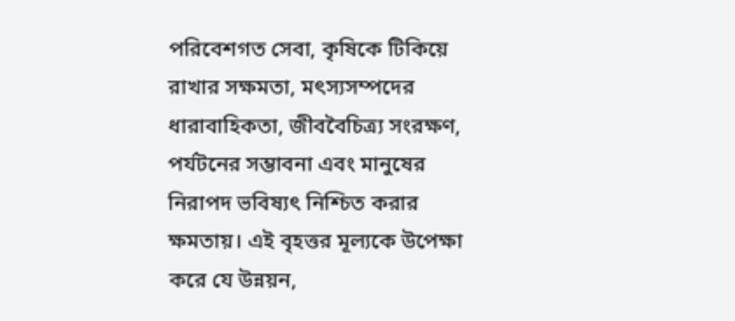পরিবেশগত সেবা, কৃষিকে টিকিয়ে রাখার সক্ষমতা, মৎস্যসম্পদের ধারাবাহিকতা, জীববৈচিত্র্য সংরক্ষণ, পর্যটনের সম্ভাবনা এবং মানুষের নিরাপদ ভবিষ্যৎ নিশ্চিত করার ক্ষমতায়। এই বৃহত্তর মূল্যকে উপেক্ষা করে যে উন্নয়ন,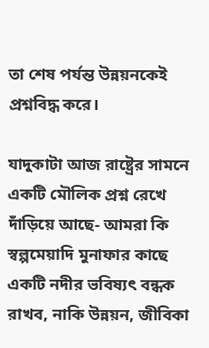তা শেষ পর্যন্ত উন্নয়নকেই প্রশ্নবিদ্ধ করে।

যাদুকাটা আজ রাষ্ট্রের সামনে একটি মৌলিক প্রশ্ন রেখে দাঁড়িয়ে আছে- আমরা কি স্বল্পমেয়াদি মুনাফার কাছে একটি নদীর ভবিষ্যৎ বন্ধক রাখব, নাকি উন্নয়ন, জীবিকা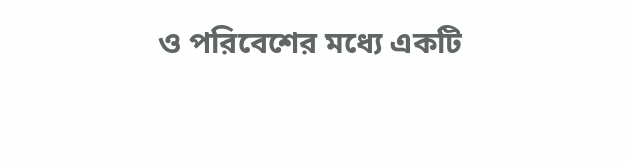ও পরিবেশের মধ্যে একটি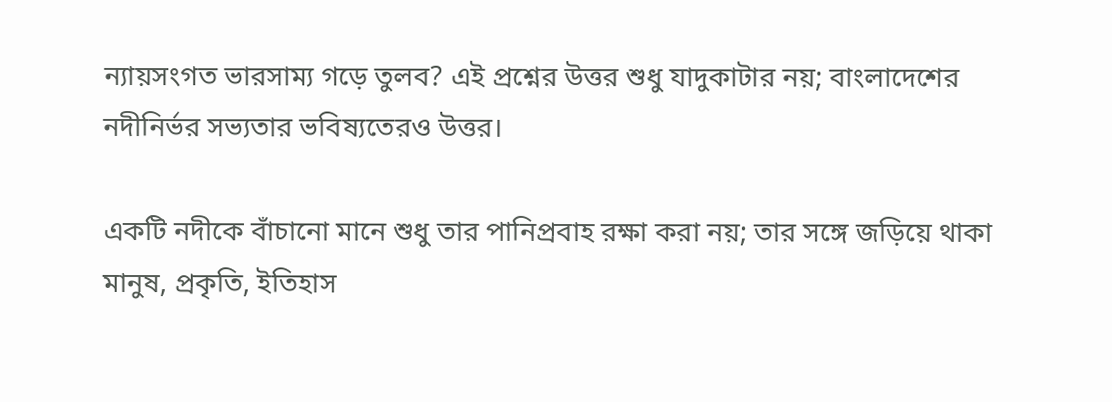ন্যায়সংগত ভারসাম্য গড়ে তুলব? এই প্রশ্নের উত্তর শুধু যাদুকাটার নয়; বাংলাদেশের নদীনির্ভর সভ্যতার ভবিষ্যতেরও উত্তর।

একটি নদীকে বাঁচানো মানে শুধু তার পানিপ্রবাহ রক্ষা করা নয়; তার সঙ্গে জড়িয়ে থাকা মানুষ, প্রকৃতি, ইতিহাস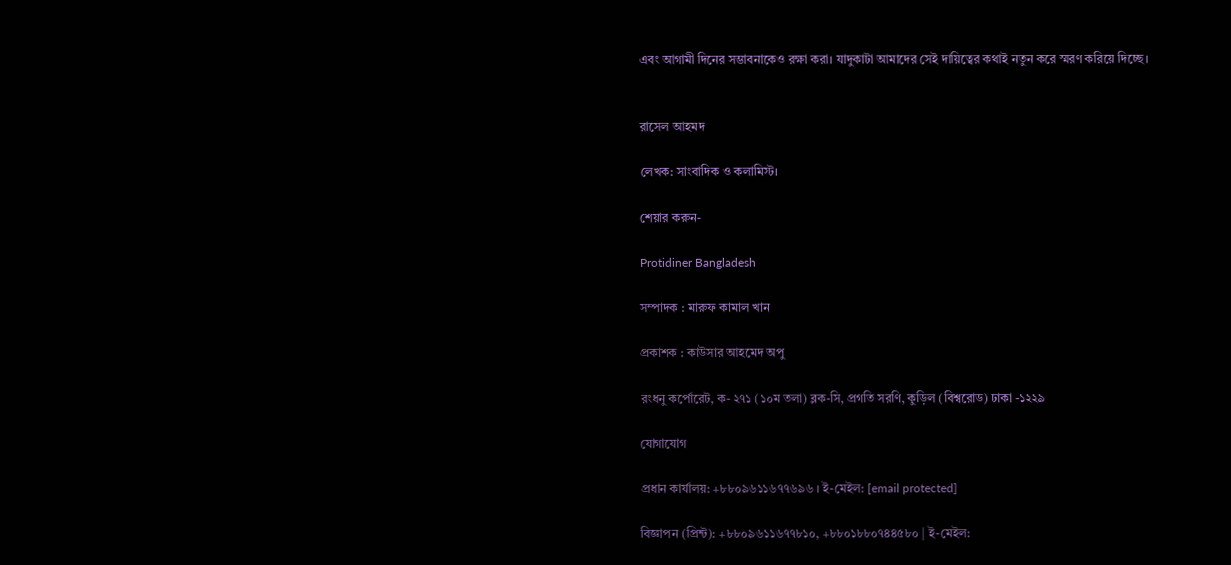এবং আগামী দিনের সম্ভাবনাকেও রক্ষা করা। যাদুকাটা আমাদের সেই দায়িত্বের কথাই নতুন করে স্মরণ করিয়ে দিচ্ছে।


রাসেল আহমদ

লেখক: সাংবাদিক ও কলামিস্ট।

শেয়ার করুন-

Protidiner Bangladesh

সম্পাদক : মারুফ কামাল খান

প্রকাশক : কাউসার আহমেদ অপু

রংধনু কর্পোরেট, ক- ২৭১ (১০ম তলা) ব্লক-সি, প্রগতি সরণি, কুড়িল (বিশ্বরোড) ঢাকা -১২২৯

যোগাযোগ

প্রধান কার্যালয়: +৮৮০৯৬১১৬৭৭৬৯৬ । ই-মেইল: [email protected]

বিজ্ঞাপন (প্রিন্ট): +৮৮০৯৬১১৬৭৭৮১০, +৮৮০১৮৮০৭৪৪৫৮০ | ই-মেইল: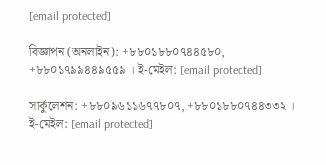[email protected]

বিজ্ঞাপন (অনলাইন): +৮৮০১৮৮০৭৪৪৫৮০, +৮৮০১৭৯৯৪৪৯৫৫৯ । ই-মেইল: [email protected]

সার্কুলেশন: +৮৮০৯৬১১৬৭৭৮০৭, +৮৮০১৮৮০৭৪৪৩৩২ । ই-মেইল: [email protected]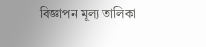বিজ্ঞাপন মূল্য তালিকা